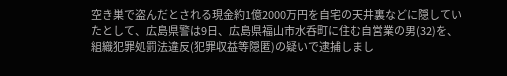空き巣で盗んだとされる現金約1億2000万円を自宅の天井裏などに隠していたとして、広島県警は9日、広島県福山市水呑町に住む自営業の男(32)を、組織犯罪処罰法違反(犯罪収益等隠匿)の疑いで逮捕しまし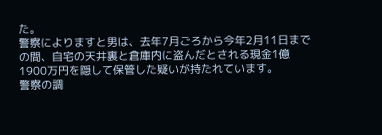た。
警察によりますと男は、去年7月ごろから今年2月11日までの間、自宅の天井裏と倉庫内に盗んだとされる現金1億1900万円を隠して保管した疑いが持たれています。
警察の調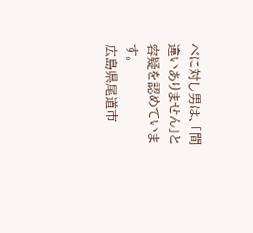べに対し男は、「間違いありません」と容疑を認めています。
広島県尾道市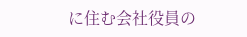に住む会社役員の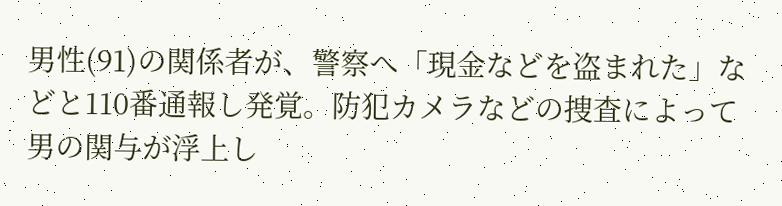男性(91)の関係者が、警察へ「現金などを盗まれた」などと110番通報し発覚。防犯カメラなどの捜査によって男の関与が浮上し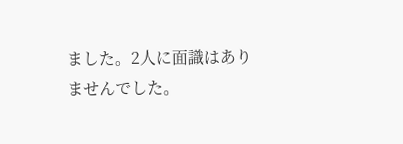ました。2人に面識はありませんでした。